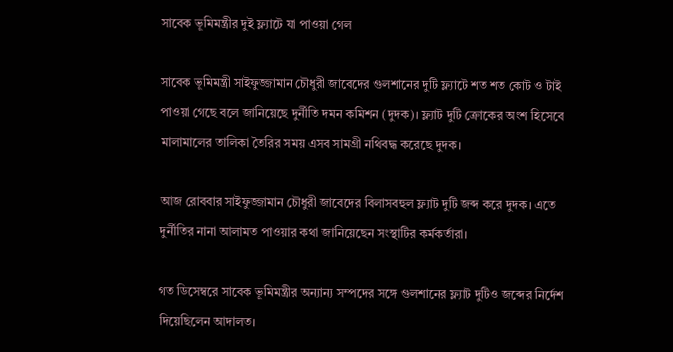সাবেক ভূমিমন্ত্রীর দুই ফ্ল্যাটে যা পাওয়া গেল

সাবেক ভূমিমন্ত্রী সাইফুজ্জামান চৌধুরী জাবেদের গুলশানের দুটি ফ্ল্যাটে শত শত কোট ও টাই পাওয়া গেছে বলে জানিয়েছে দুর্নীতি দমন কমিশন (দুদক)। ফ্ল্যাট দুটি ক্রোকের অংশ হিসেবে মালামালের তালিকা তৈরির সময় এসব সামগ্রী নথিবদ্ধ করেছে দুদক।

আজ রোববার সাইফুজ্জামান চৌধুরী জাবেদের বিলাসবহুল ফ্ল্যাট দুটি জব্দ করে দুদক। এতে দুর্নীতির নানা আলামত পাওয়ার কথা জানিয়েছেন সংস্থাটির কর্মকর্তারা।

গত ডিসেম্বরে সাবেক ভূমিমন্ত্রীর অন্যান্য সম্পদের সঙ্গে গুলশানের ফ্ল্যাট দুটিও জব্দের নির্দেশ দিয়েছিলেন আদালত।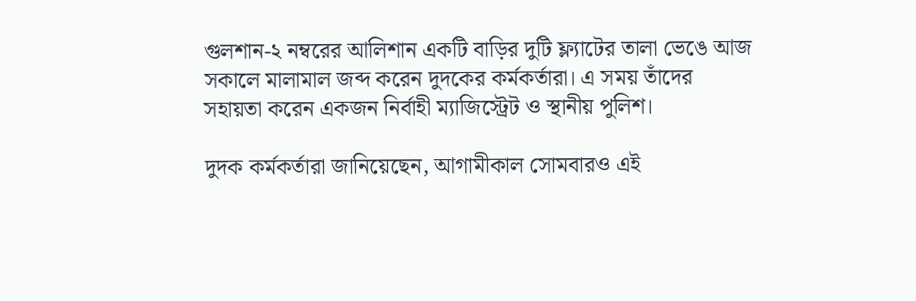গুলশান-২ নম্বরের আলিশান একটি বাড়ির দুটি ফ্ল্যাটের তালা ভেঙে আজ সকালে মালামাল জব্দ করেন দুদকের কর্মকর্তারা। এ সময় তাঁদের সহায়তা করেন একজন নির্বাহী ম্যাজিস্ট্রেট ও স্থানীয় পুলিশ।

দুদক কর্মকর্তারা জানিয়েছেন, আগামীকাল সোমবারও এই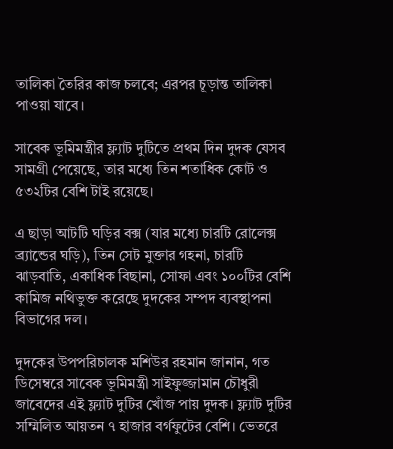তালিকা তৈরির কাজ চলবে; এরপর চূড়ান্ত তালিকা পাওয়া যাবে।

সাবেক ভূমিমন্ত্রীর ফ্ল্যাট দুটিতে প্রথম দিন দুদক যেসব সামগ্রী পেয়েছে, তার মধ্যে তিন শতাধিক কোট ও ৫৩২টির বেশি টাই রয়েছে।

এ ছাড়া আটটি ঘড়ির বক্স (যার মধ্যে চারটি রোলেক্স ব্র্যান্ডের ঘড়ি), তিন সেট মুক্তার গহনা, চারটি ঝাড়বাতি, একাধিক বিছানা, সোফা এবং ১০০টির বেশি কামিজ নথিভুক্ত করেছে দুদকের সম্পদ ব্যবস্থাপনা বিভাগের দল।

দুদকের উপপরিচালক মশিউর রহমান জানান, গত ডিসেম্বরে সাবেক ভূমিমন্ত্রী সাইফুজ্জামান চৌধুরী জাবেদের এই ফ্ল্যাট দুটির খোঁজ পায় দুদক। ফ্ল্যাট দুটির সম্মিলিত আয়তন ৭ হাজার বর্গফুটের বেশি। ভেতরে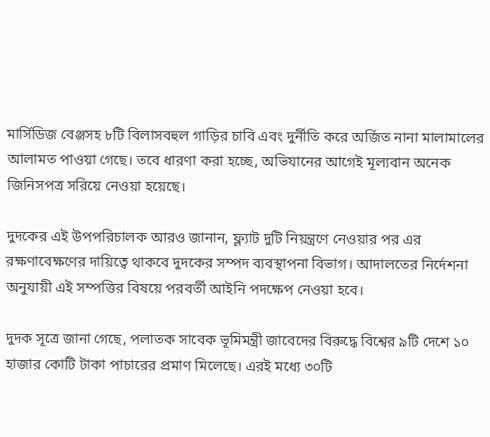মার্সিডিজ বেঞ্জসহ ৮টি বিলাসবহুল গাড়ির চাবি এবং দুর্নীতি করে অর্জিত নানা মালামালের আলামত পাওয়া গেছে। তবে ধারণা করা হচ্ছে, অভিযানের আগেই মূল্যবান অনেক জিনিসপত্র সরিয়ে নেওয়া হয়েছে।

দুদকের এই উপপরিচালক আরও জানান, ফ্ল্যাট দুটি নিয়ন্ত্রণে নেওয়ার পর এর রক্ষণাবেক্ষণের দায়িত্বে থাকবে দুদকের সম্পদ ব্যবস্থাপনা বিভাগ। আদালতের নির্দেশনা অনুযায়ী এই সম্পত্তির বিষয়ে পরবর্তী আইনি পদক্ষেপ নেওয়া হবে।

দুদক সূত্রে জানা গেছে, পলাতক সাবেক ভূমিমন্ত্রী জাবেদের বিরুদ্ধে বিশ্বের ৯টি দেশে ১০ হাজার কোটি টাকা পাচারের প্রমাণ মিলেছে। এরই মধ্যে ৩০টি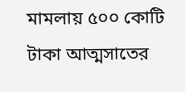মামলায় ৫০০ কোটি টাকা আত্মসাতের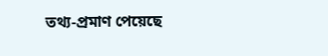তথ্য-প্রমাণ পেয়েছে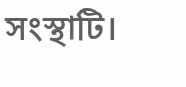সংস্থাটি।